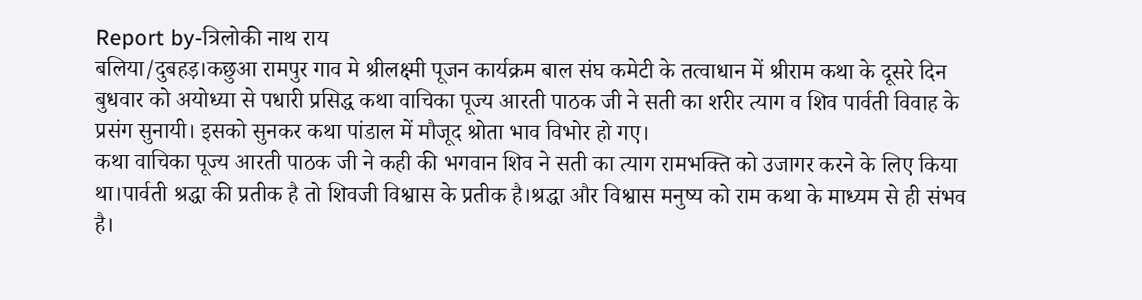Report by-त्रिलोकी नाथ राय
बलिया/दुबहड़।कछुआ रामपुर गाव मे श्रीलक्ष्मी पूजन कार्यक्रम बाल संघ कमेटी के तत्वाधान में श्रीराम कथा के दूसरे दिन बुधवार को अयोध्या से पधारी प्रसिद्ध कथा वाचिका पूज्य आरती पाठक जी ने सती का शरीर त्याग व शिव पार्वती विवाह के प्रसंग सुनायी। इसको सुनकर कथा पांडाल में मौजूद श्रोता भाव विभोर हो गए।
कथा वाचिका पूज्य आरती पाठक जी ने कही की भगवान शिव ने सती का त्याग रामभक्ति को उजागर करने के लिए किया था।पार्वती श्रद्धा की प्रतीक है तो शिवजी विश्वास के प्रतीक है।श्रद्धा और विश्वास मनुष्य को राम कथा के माध्यम से ही संभव है।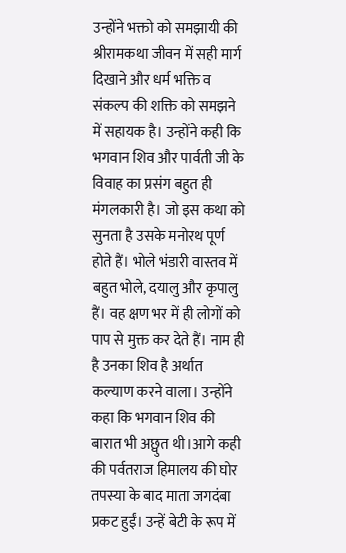उन्होंने भक्तो को समझायी की श्रीरामकथा जीवन में सही मार्ग दिखाने और धर्म भक्ति व संकल्प की शक्ति को समझने में सहायक है। उन्होंने कही कि भगवान शिव और पार्वती जी के विवाह का प्रसंग बहुत ही मंगलकारी है। जो इस कथा को सुनता है उसके मनोरथ पूर्ण होते हैं। भोले भंडारी वास्तव में बहुत भोले, दयालु और कृपालु हैं। वह क्षण भर में ही लोगों को पाप से मुक्त कर देते हैं। नाम ही है उनका शिव है अर्थात कल्याण करने वाला। उन्होंने कहा कि भगवान शिव की बारात भी अछ्वुत थी।आगे कही की पर्वतराज हिमालय की घोर तपस्या के बाद माता जगदंबा प्रकट हुईं। उन्हें बेटी के रूप में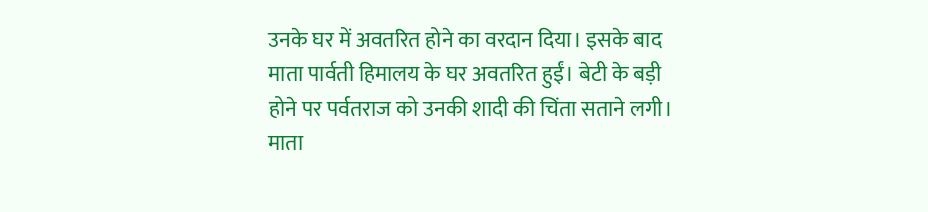उनके घर में अवतरित होने का वरदान दिया। इसके बाद माता पार्वती हिमालय के घर अवतरित हुईं। बेटी के बड़ी होने पर पर्वतराज को उनकी शादी की चिंता सताने लगी। माता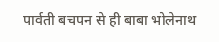पार्वती बचपन से ही बाबा भोलेनाथ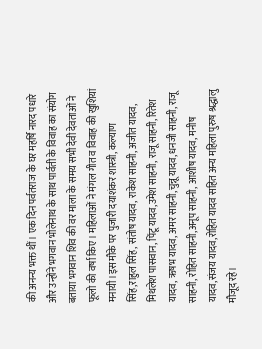की अनन्य भक्त थीं। एक दिन पर्वतराज के घर महर्षि नारद पधारे और उन्होंने भगवान भोलेनाथ के साथ पार्वती के विवाह का संयोग बताया भगवान शिव की वर माला के समय सभी देवी देवताओं ने फूलो की वर्षा किए। महिलाओं ने मंगल गीत व विवाह की खुशियां मनायी।इस मौके पर पुजारी दयाशंकर शास्त्री, कल्याण सिंह,राहुल सिंह, संतोष यादव, राकेश साहनी, अजीत यादव, मिथलेश पासवान, पिंटू यादव,उमेश साहनी, राजू साहनी, रितेश यादव, ऋषभ यादव, अमर साहनी,चुन्नू यादव,धनजी साहनी, राजू साहनी, रोहित साहनी,अनूप साहनी, आशीष यादव, मनीष यादव,संजय यादव,रोहित यादव सहित अन्य महिला पुरुष श्रद्धालु मौजूद रहे।